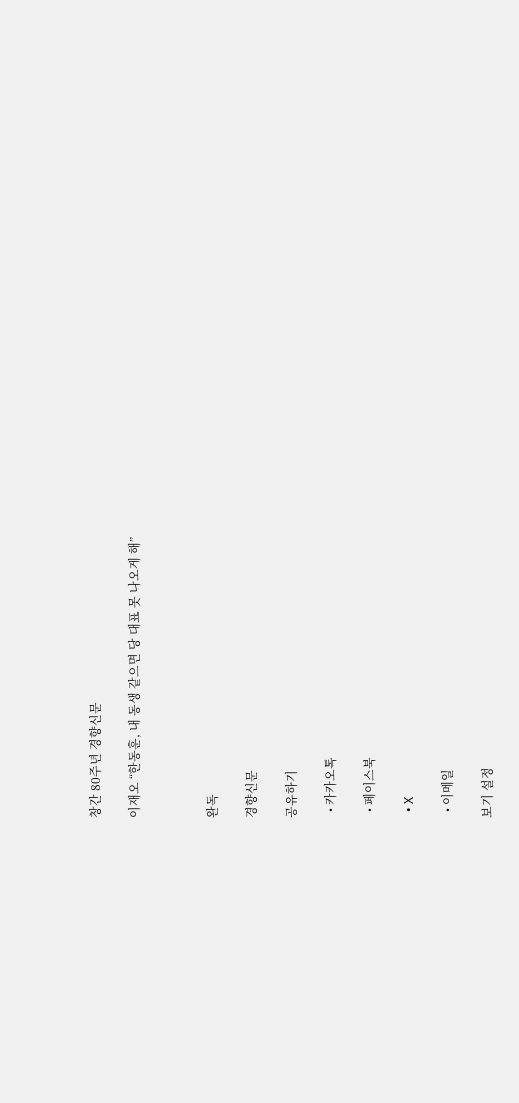창간 80주년 경향신문

이재오 “한동훈, 내 동생 같으면 당 대표 못 나오게 해”



완독

경향신문

공유하기

  • 카카오톡

  • 페이스북

  • X

  • 이메일

보기 설정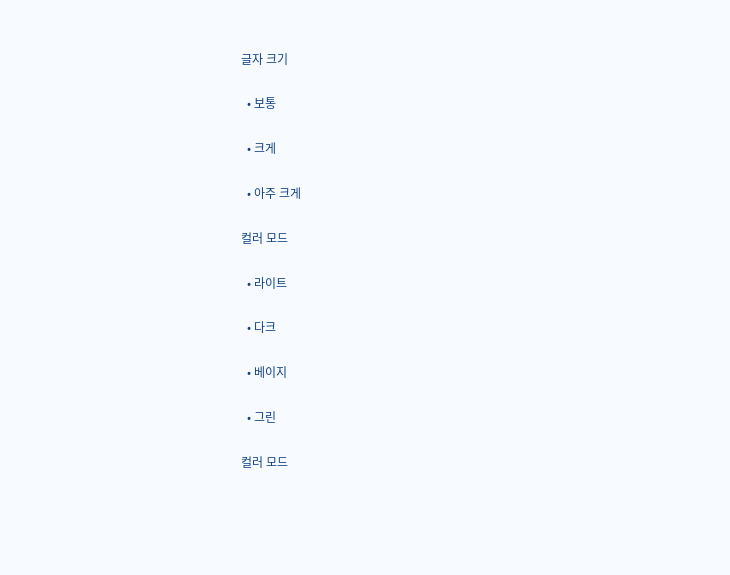글자 크기

  • 보통

  • 크게

  • 아주 크게

컬러 모드

  • 라이트

  • 다크

  • 베이지

  • 그린

컬러 모드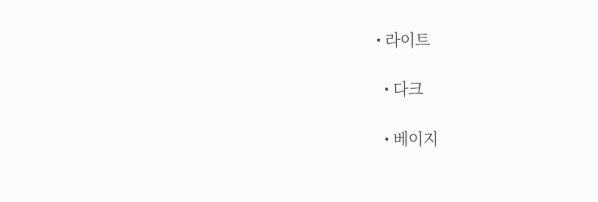• 라이트

  • 다크

  • 베이지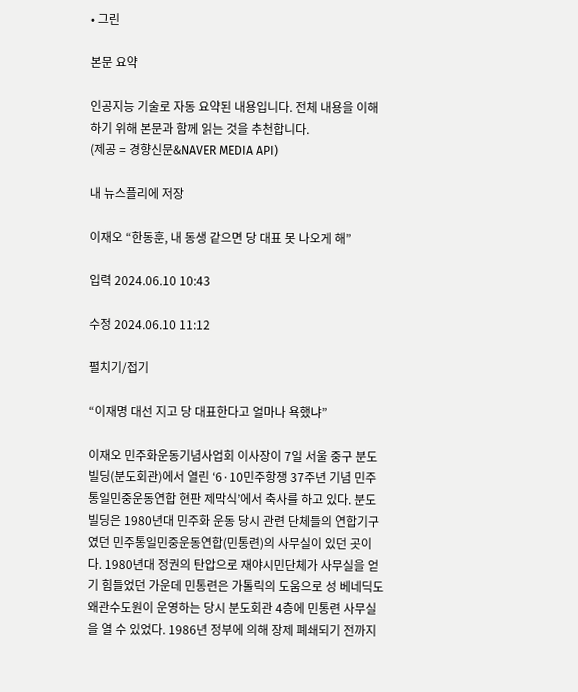• 그린

본문 요약

인공지능 기술로 자동 요약된 내용입니다. 전체 내용을 이해하기 위해 본문과 함께 읽는 것을 추천합니다.
(제공 = 경향신문&NAVER MEDIA API)

내 뉴스플리에 저장

이재오 “한동훈, 내 동생 같으면 당 대표 못 나오게 해”

입력 2024.06.10 10:43

수정 2024.06.10 11:12

펼치기/접기

“이재명 대선 지고 당 대표한다고 얼마나 욕했냐”

이재오 민주화운동기념사업회 이사장이 7일 서울 중구 분도빌딩(분도회관)에서 열린 ‘6·10민주항쟁 37주년 기념 민주통일민중운동연합 현판 제막식’에서 축사를 하고 있다. 분도빌딩은 1980년대 민주화 운동 당시 관련 단체들의 연합기구였던 민주통일민중운동연합(민통련)의 사무실이 있던 곳이다. 1980년대 정권의 탄압으로 재야시민단체가 사무실을 얻기 힘들었던 가운데 민통련은 가톨릭의 도움으로 성 베네딕도 왜관수도원이 운영하는 당시 분도회관 4층에 민통련 사무실을 열 수 있었다. 1986년 정부에 의해 장제 폐쇄되기 전까지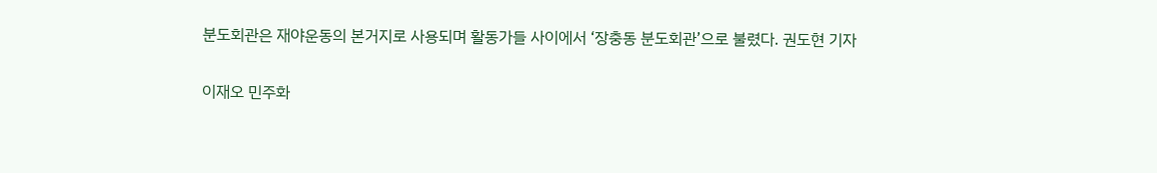분도회관은 재야운동의 본거지로 사용되며 활동가들 사이에서 ‘장충동 분도회관’으로 불렸다. 권도현 기자

이재오 민주화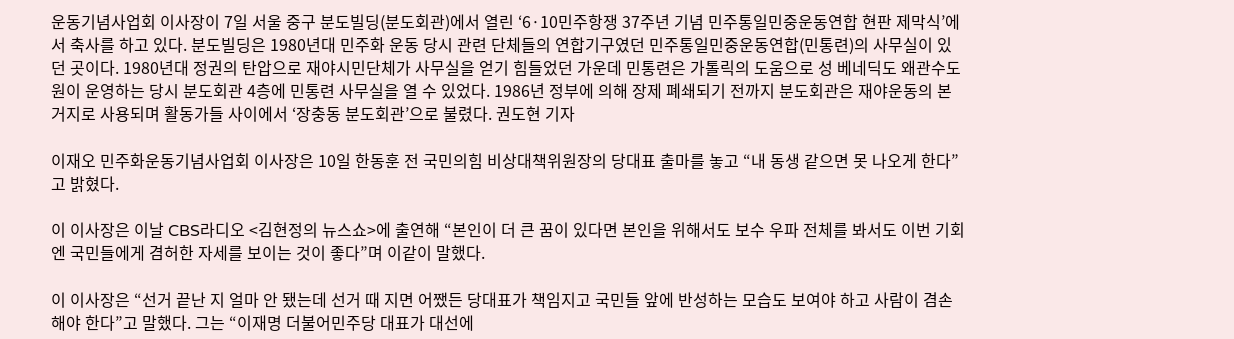운동기념사업회 이사장이 7일 서울 중구 분도빌딩(분도회관)에서 열린 ‘6·10민주항쟁 37주년 기념 민주통일민중운동연합 현판 제막식’에서 축사를 하고 있다. 분도빌딩은 1980년대 민주화 운동 당시 관련 단체들의 연합기구였던 민주통일민중운동연합(민통련)의 사무실이 있던 곳이다. 1980년대 정권의 탄압으로 재야시민단체가 사무실을 얻기 힘들었던 가운데 민통련은 가톨릭의 도움으로 성 베네딕도 왜관수도원이 운영하는 당시 분도회관 4층에 민통련 사무실을 열 수 있었다. 1986년 정부에 의해 장제 폐쇄되기 전까지 분도회관은 재야운동의 본거지로 사용되며 활동가들 사이에서 ‘장충동 분도회관’으로 불렸다. 권도현 기자

이재오 민주화운동기념사업회 이사장은 10일 한동훈 전 국민의힘 비상대책위원장의 당대표 출마를 놓고 “내 동생 같으면 못 나오게 한다”고 밝혔다.

이 이사장은 이날 CBS라디오 <김현정의 뉴스쇼>에 출연해 “본인이 더 큰 꿈이 있다면 본인을 위해서도 보수 우파 전체를 봐서도 이번 기회엔 국민들에게 겸허한 자세를 보이는 것이 좋다”며 이같이 말했다.

이 이사장은 “선거 끝난 지 얼마 안 됐는데 선거 때 지면 어쨌든 당대표가 책임지고 국민들 앞에 반성하는 모습도 보여야 하고 사람이 겸손해야 한다”고 말했다. 그는 “이재명 더불어민주당 대표가 대선에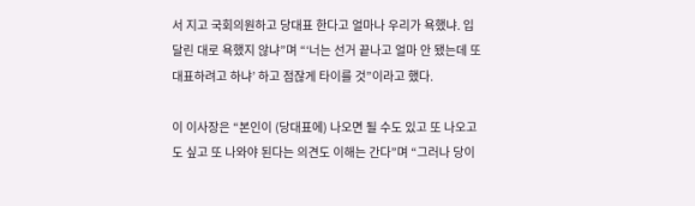서 지고 국회의원하고 당대표 한다고 얼마나 우리가 욕했냐. 입 달린 대로 욕했지 않냐”며 “‘너는 선거 끝나고 얼마 안 됐는데 또 대표하려고 하냐’ 하고 점잖게 타이를 것”이라고 했다.

이 이사장은 “본인이 (당대표에) 나오면 될 수도 있고 또 나오고도 싶고 또 나와야 된다는 의견도 이해는 간다”며 “그러나 당이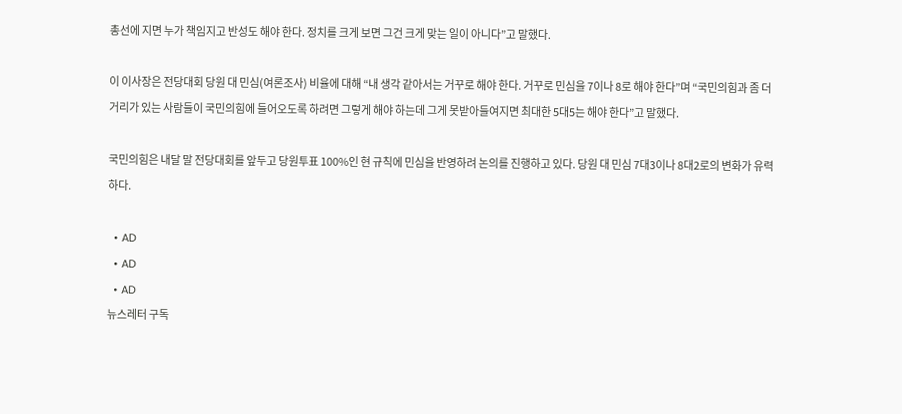총선에 지면 누가 책임지고 반성도 해야 한다. 정치를 크게 보면 그건 크게 맞는 일이 아니다”고 말했다.

이 이사장은 전당대회 당원 대 민심(여론조사) 비율에 대해 “내 생각 같아서는 거꾸로 해야 한다. 거꾸로 민심을 7이나 8로 해야 한다”며 “국민의힘과 좀 더 거리가 있는 사람들이 국민의힘에 들어오도록 하려면 그렇게 해야 하는데 그게 못받아들여지면 최대한 5대5는 해야 한다”고 말했다.

국민의힘은 내달 말 전당대회를 앞두고 당원투표 100%인 현 규칙에 민심을 반영하려 논의를 진행하고 있다. 당원 대 민심 7대3이나 8대2로의 변화가 유력하다.

  • AD
  • AD
  • AD
뉴스레터 구독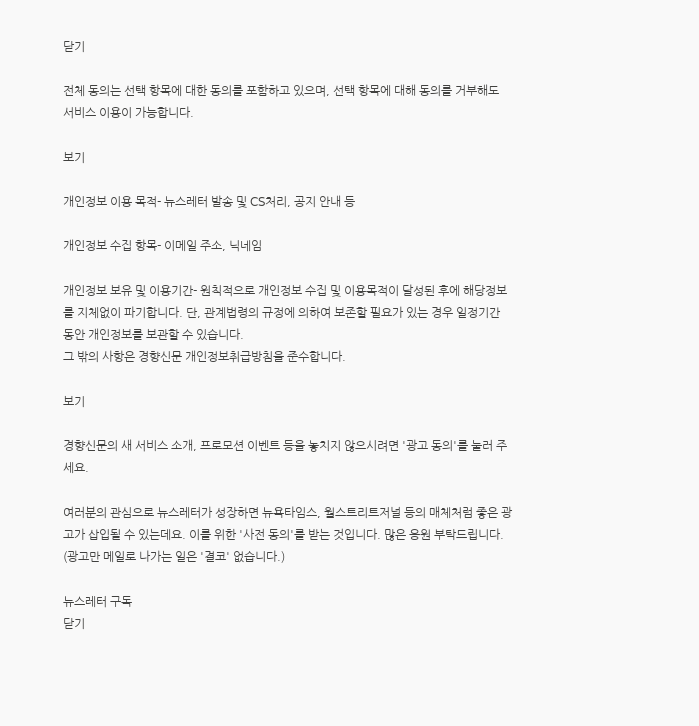닫기

전체 동의는 선택 항목에 대한 동의를 포함하고 있으며, 선택 항목에 대해 동의를 거부해도 서비스 이용이 가능합니다.

보기

개인정보 이용 목적- 뉴스레터 발송 및 CS처리, 공지 안내 등

개인정보 수집 항목- 이메일 주소, 닉네임

개인정보 보유 및 이용기간- 원칙적으로 개인정보 수집 및 이용목적이 달성된 후에 해당정보를 지체없이 파기합니다. 단, 관계법령의 규정에 의하여 보존할 필요가 있는 경우 일정기간 동안 개인정보를 보관할 수 있습니다.
그 밖의 사항은 경향신문 개인정보취급방침을 준수합니다.

보기

경향신문의 새 서비스 소개, 프로모션 이벤트 등을 놓치지 않으시려면 '광고 동의'를 눌러 주세요.

여러분의 관심으로 뉴스레터가 성장하면 뉴욕타임스, 월스트리트저널 등의 매체처럼 좋은 광고가 삽입될 수 있는데요. 이를 위한 '사전 동의'를 받는 것입니다. 많은 응원 부탁드립니다. (광고만 메일로 나가는 일은 '결코' 없습니다.)

뉴스레터 구독
닫기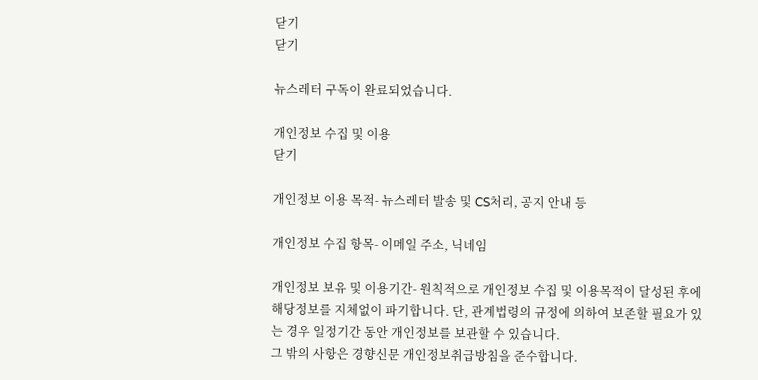닫기
닫기

뉴스레터 구독이 완료되었습니다.

개인정보 수집 및 이용
닫기

개인정보 이용 목적- 뉴스레터 발송 및 CS처리, 공지 안내 등

개인정보 수집 항목- 이메일 주소, 닉네임

개인정보 보유 및 이용기간- 원칙적으로 개인정보 수집 및 이용목적이 달성된 후에 해당정보를 지체없이 파기합니다. 단, 관계법령의 규정에 의하여 보존할 필요가 있는 경우 일정기간 동안 개인정보를 보관할 수 있습니다.
그 밖의 사항은 경향신문 개인정보취급방침을 준수합니다.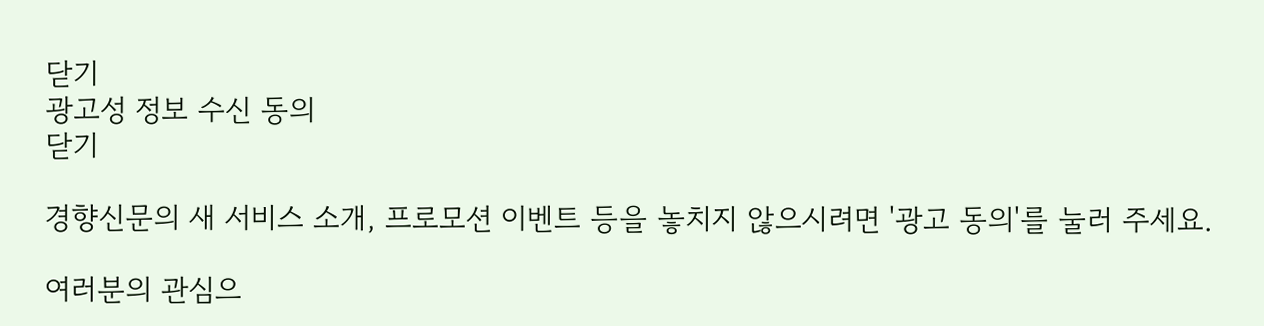닫기
광고성 정보 수신 동의
닫기

경향신문의 새 서비스 소개, 프로모션 이벤트 등을 놓치지 않으시려면 '광고 동의'를 눌러 주세요.

여러분의 관심으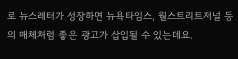로 뉴스레터가 성장하면 뉴욕타임스, 월스트리트저널 등의 매체처럼 좋은 광고가 삽입될 수 있는데요.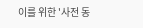이를 위한 '사전 동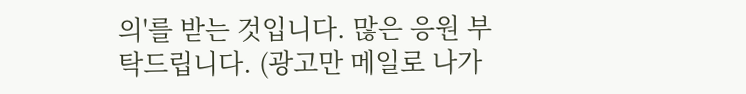의'를 받는 것입니다. 많은 응원 부탁드립니다. (광고만 메일로 나가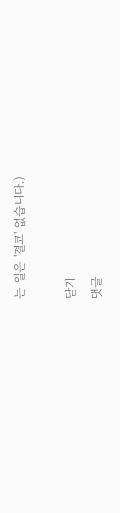는 일은 '결코' 없습니다.)

닫기
댓글